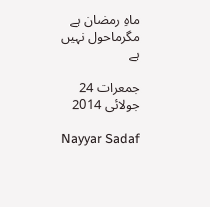ماہِ رمضان ہے مگرماحول نہیں ہے

جمعرات 24 جولائی 2014

Nayyar Sadaf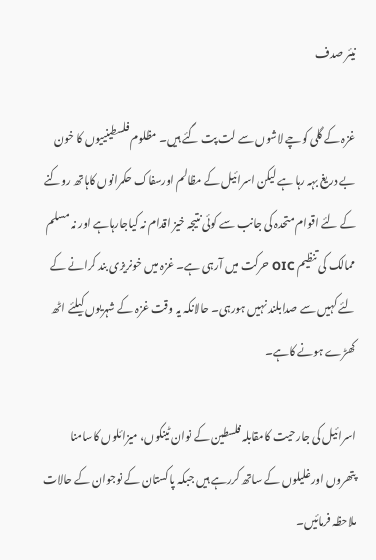نیئر صدف

غزہ کے گلی کوچے لاشوں سے لت پت گئے ہیں۔ مظلوم فلسطینییوں کا خون بے دریغ بہہ رہا ہے لیکن اسرائیل کے مظالم اورسفاک حکمرانوں کاہاتھ روکنے کے لئے اقوام متحدہ کی جانب سے کوئی نتیجہ خیز اقدام نہ کیاجارہاہے اور نہ مسلم ممالک کی تنظیم OIC حرکت میں آرہی ہے۔ غزہ میں خونریزی بند کرانے کے لئے کہیں سے صدابلند نہیں ہورہی۔ حالانکہ یہ وقت غزہ کے شہریوں کیلئے اٹھ کھڑے ہونے کاہے۔

اسرائیل کی جارحیت کامقابلہ فلسطین کے نوان ٹینکوں، میزائلوں کاسامنا پتھروں اورغلیلوں کے ساتھ کررہے ہیں جبکہ پاکستان کے نوجوان کے حالات ملاحظہ فرمائیں۔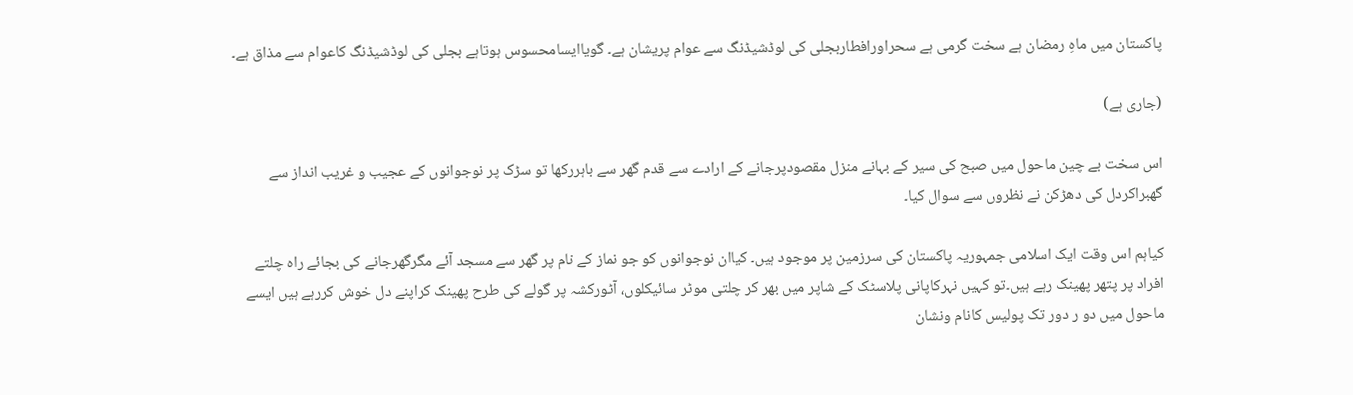پاکستان میں ماہِ رمضان ہے سخت گرمی ہے سحراورافطاربجلی کی لوڈشیڈنگ سے عوام پریشان ہے۔ گویاایسامحسوس ہوتاہے بجلی کی لوڈشیڈنگ کاعوام سے مذاق ہے۔

(جاری ہے)

اس سخت بے چین ماحول میں صبح کی سیر کے بہانے منزل مقصودپرجانے کے ارادے سے قدم گھر سے باہررکھا تو سڑک پر نوجوانوں کے عجیب و غریب انداز سے گھبراکردل کی دھڑکن نے نظروں سے سوال کیا۔

کیاہم اس وقت ایک اسلامی جمہوریہ پاکستان کی سرزمین پر موجود ہیں۔ کیاان نوجوانوں کو جو نماز کے نام پر گھر سے مسجد آئے مگرگھرجانے کی بجائے راہ چلتے افراد پر پتھر پھینک رہے ہیں۔تو کہیں نہرکاپانی پلاسٹک کے شاپر میں بھر کر چلتی موٹر سائیکلوں، آٹورکشہ پر گولے کی طرح پھینک کراپنے دل خوش کررہے ہیں ایسے ماحول میں دو ر دور تک پولیس کانام ونشان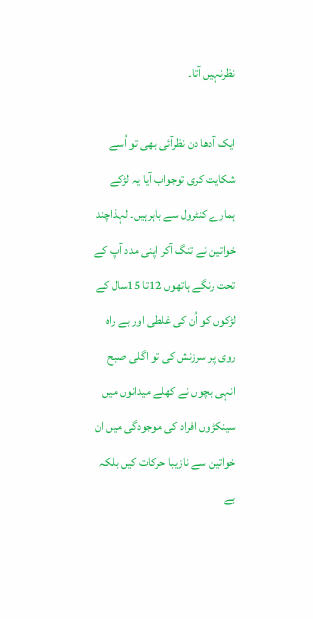نظرنہیں آتا۔

ایک آدھا دن نظرآئی بھی تو اُسے شکایت کری توجواب آیا یہ لڑکے ہمارے کنٹرول سے باہرہیں۔ لہذاچند خواتین نے تنگ آکر اپنی مدد آپ کے تحت رنگے ہاتھوں 12تا 15سال کے لڑکوں کو اُن کی غلطی اور بے راہ روی پر سرزنش کی تو اگلی صبح انہی بچوں نے کھلے میدانوں میں سینکڑوں افراد کی موجودگی میں ان خواتین سے نازیبا حرکات کیں بلکہ بے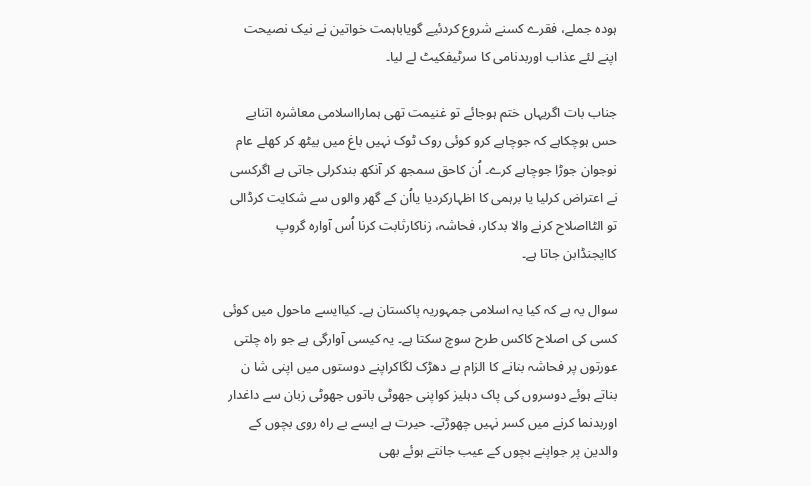ہودہ جملے، فقرے کسنے شروع کردئیے گویاباہمت خواتین نے نیک نصیحت اپنے لئے عذاب اوربدنامی کا سرٹیفکیٹ لے لیا۔

جناب بات اگریہاں ختم ہوجائے تو غنیمت تھی ہمارااسلامی معاشرہ اتنابے حس ہوچکاہے کہ جوچاہے کرو کوئی روک ٹوک نہیں باغ میں بیٹھ کر کھلے عام نوجوان جوڑا جوچاہے کرے۔ اُن کاحق سمجھ کر آنکھ بندکرلی جاتی ہے اگرکسی نے اعتراض کرلیا یا برہمی کا اظہارکردیا یااُن کے گھر والوں سے شکایت کرڈالی تو الٹااصلاح کرنے والا بدکار، فحاشہ، زناکارثابت کرنا اُس آوارہ گروپ کاایجنڈابن جاتا ہے۔

سوال یہ ہے کہ کیا یہ اسلامی جمہوریہ پاکستان ہے۔ کیاایسے ماحول میں کوئی کسی کی اصلاح کاکس طرح سوچ سکتا ہے۔ یہ کیسی آوارگی ہے جو راہ چلتی عورتوں پر فحاشہ بنانے کا الزام بے دھڑک لگاکراپنے دوستوں میں اپنی شا ن بناتے ہوئے دوسروں کی پاک دہلیز کواپنی جھوٹی باتوں جھوٹی زبان سے داغدار اوربدنما کرنے میں کسر نہیں چھوڑتے۔ حیرت ہے ایسے بے راہ روی بچوں کے والدین پر جواپنے بچوں کے عیب جانتے ہوئے بھی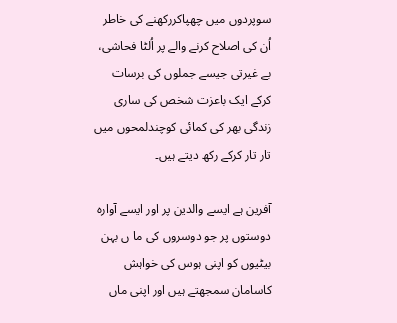سوپردوں میں چھپاکررکھنے کی خاطر اُن کی اصلاح کرنے والے پر اُلٹا فحاشی، بے غیرتی جیسے جملوں کی برسات کرکے ایک باعزت شخص کی ساری زندگی بھر کی کمائی کوچندلمحوں میں تار تار کرکے رکھ دیتے ہیں۔

آفرین ہے ایسے والدین پر اور ایسے آوارہ دوستوں پر جو دوسروں کی ما ں بہن بیٹیوں کو اپنی ہوس کی خواہش کاسامان سمجھتے ہیں اور اپنی ماں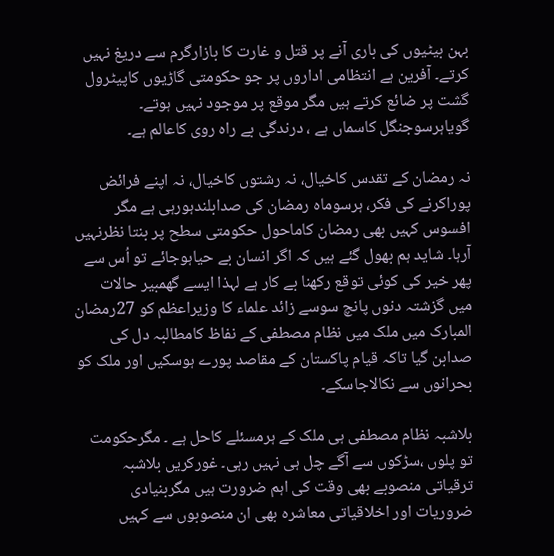بہن بیٹیوں کی باری آنے پر قتل و غارت کا بازارگرم سے دریغ نہیں کرتے۔ آفرین ہے انتظامی اداروں پر جو حکومتی گاڑیوں کاپیٹرول گشت پر ضائع کرتے ہیں مگر موقع پر موجود نہیں ہوتے۔ گویاہرسوجنگل کاسماں ہے ، درندگی بے راہ روی کاعالم ہے۔

نہ رمضان کے تقدس کاخیال، نہ رشتوں کاخیال، نہ اپنے فرائض پوراکرنے کی فکر، ہرسوماہ رمضان کی صدابلندہورہی ہے مگر افسوس کہیں بھی رمضان کاماحول حکومتی سطح پر بنتا نظرنہیں آرہا۔ شاید ہم بھول گئے ہیں کہ اگر انسان بے حیاہوجائے تو اُس سے پھر خیر کی کوئی توقع رکھنا بے کار ہے لہذا ایسے گھمبیر حالات میں گزشتہ دنوں پانچ سوسے زائد علماء کا وزیراعظم کو 27رمضان المبارک میں ملک میں نظام مصطفی کے نفاظ کامطالبہ دل کی صدابن گیا تاکہ قیام پاکستان کے مقاصد پورے ہوسکیں اور ملک کو بحرانوں سے نکالاجاسکے۔

بلاشبہ نظام مصطفی ہی ملک کے ہرمسئلے کاحل ہے ۔ مگرحکومت تو پلوں ،سڑکوں سے آگے چل ہی نہیں رہی۔ غورکریں بلاشبہ ترقیاتی منصوبے بھی وقت کی اہم ضرورت ہیں مگربنیادی ضروریات اور اخلاقیاتی معاشرہ بھی ان منصوبوں سے کہیں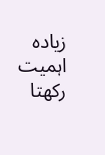زیادہ اہمیت رکھتا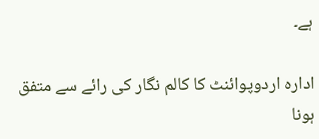ہے۔

ادارہ اردوپوائنٹ کا کالم نگار کی رائے سے متفق ہونا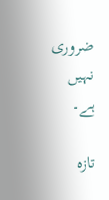ضروری نہیں ہے۔

تازہ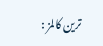ترین کالمز :